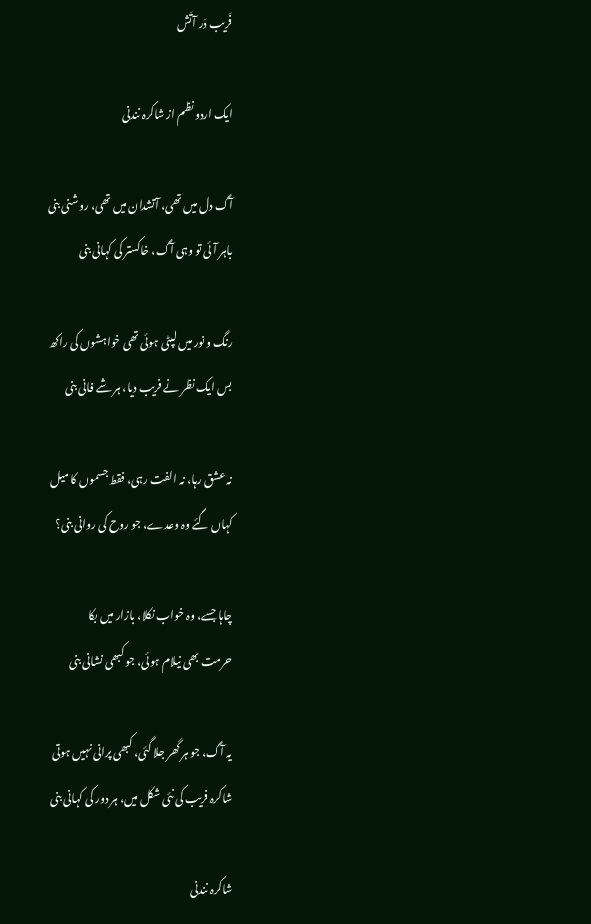فَریب دَر آتَش

ایک اردو نظم از شاکرہ نندنی

آگ دل میں تھی، آتشدان میں تھی، روشنی بنی
باہر آئی تو وہی آگ، خاکستر کی کہانی بنی

رنگ و نور میں لپٹی ہوئی تھی خواہشوں کی راکھ
بس ایک نظر نے فریب دیا، ہر شے فانی بنی

نہ عشق رہا، نہ الفت رہی، فقط جسموں کا میل
کہاں گئے وہ وعدے، جو روح کی روانی بنی؟

چاہا جسے، وہ خواب نکلا، بازار میں بکا
حرمت بھی نیلام ہوئی، جو کبھی نشانی بنی

یہ آگ، جو ہر گھر جلا گئی، کبھی پرانی نہیں ہوتی
شاکرہ فریب کی نئی شکل میں، ہر دور کی کہانی بنی

شاکرہ نندنی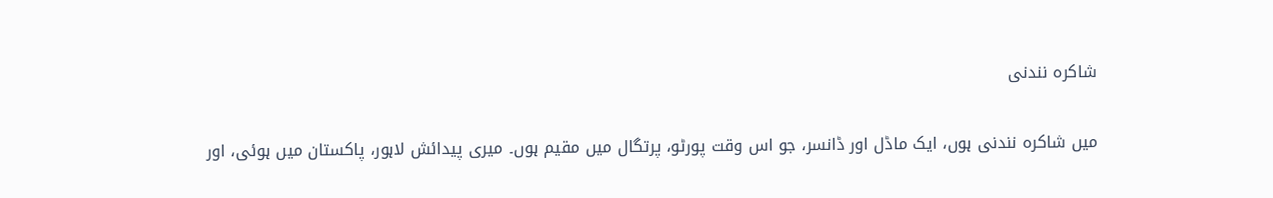شاکرہ نندنی

میں شاکرہ نندنی ہوں، ایک ماڈل اور ڈانسر، جو اس وقت پورٹو، پرتگال میں مقیم ہوں۔ میری پیدائش لاہور، پاکستان میں ہوئی، اور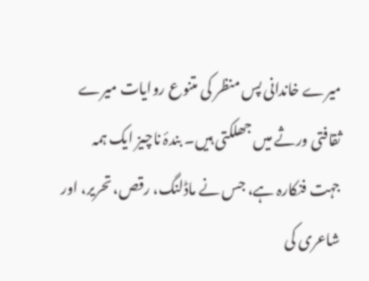میرے خاندانی پس منظر کی متنوع روایات میرے ثقافتی ورثے میں جھلکتی ہیں۔ بندۂ ناچیز ایک ہمہ جہت فنکارہ ہے، جس نے ماڈلنگ، رقص، تحریر، اور شاعری کی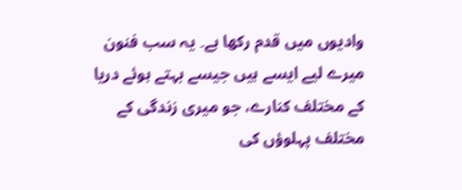وادیوں میں قدم رکھا ہے۔ یہ سب فنون میرے لیے ایسے ہیں جیسے بہتے ہوئے دریا کے مختلف کنارے، جو میری زندگی کے مختلف پہلوؤں کی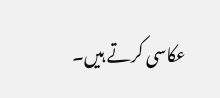عکاسی کرتے ہیں۔